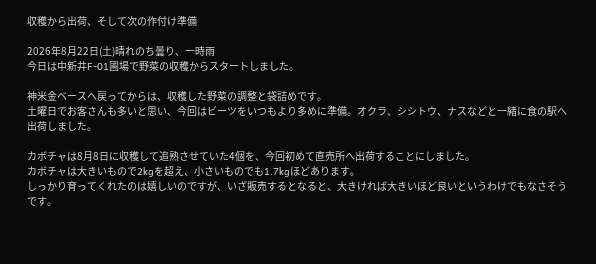収穫から出荷、そして次の作付け準備

2026年8月22日(土)晴れのち曇り、一時雨
今日は中新井F-01圃場で野菜の収穫からスタートしました。

神米金ベースへ戻ってからは、収穫した野菜の調整と袋詰めです。
土曜日でお客さんも多いと思い、今回はビーツをいつもより多めに準備。オクラ、シシトウ、ナスなどと一緒に食の駅へ出荷しました。

カボチャは8月8日に収穫して追熟させていた4個を、今回初めて直売所へ出荷することにしました。
カボチャは大きいもので2kgを超え、小さいものでも1.7kgほどあります。
しっかり育ってくれたのは嬉しいのですが、いざ販売するとなると、大きければ大きいほど良いというわけでもなさそうです。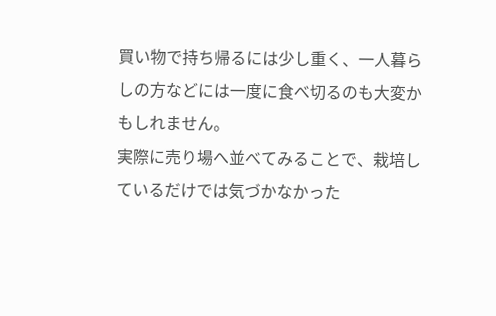買い物で持ち帰るには少し重く、一人暮らしの方などには一度に食べ切るのも大変かもしれません。
実際に売り場へ並べてみることで、栽培しているだけでは気づかなかった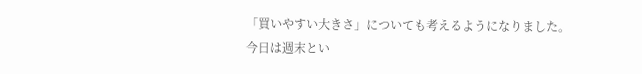「買いやすい大きさ」についても考えるようになりました。
今日は週末とい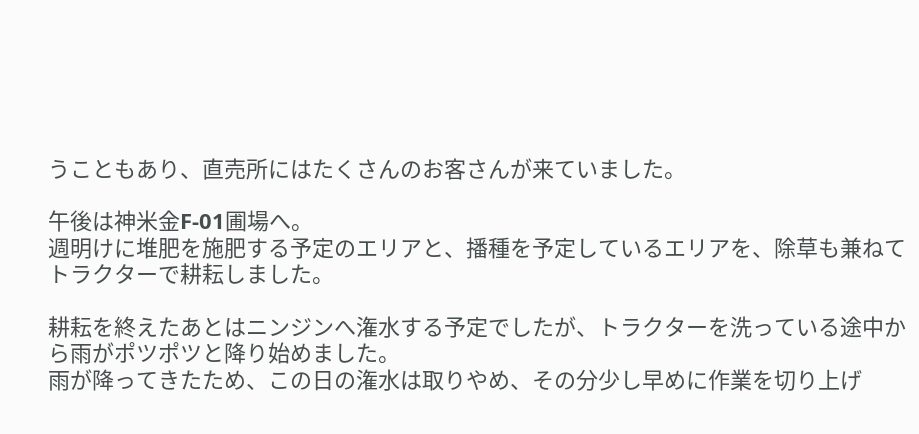うこともあり、直売所にはたくさんのお客さんが来ていました。

午後は神米金F-01圃場へ。
週明けに堆肥を施肥する予定のエリアと、播種を予定しているエリアを、除草も兼ねてトラクターで耕耘しました。

耕耘を終えたあとはニンジンへ潅水する予定でしたが、トラクターを洗っている途中から雨がポツポツと降り始めました。
雨が降ってきたため、この日の潅水は取りやめ、その分少し早めに作業を切り上げ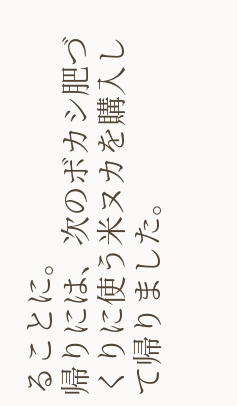ることに。
帰りには、次のボカシ肥づくりに使う米ヌカを購入して帰りました。